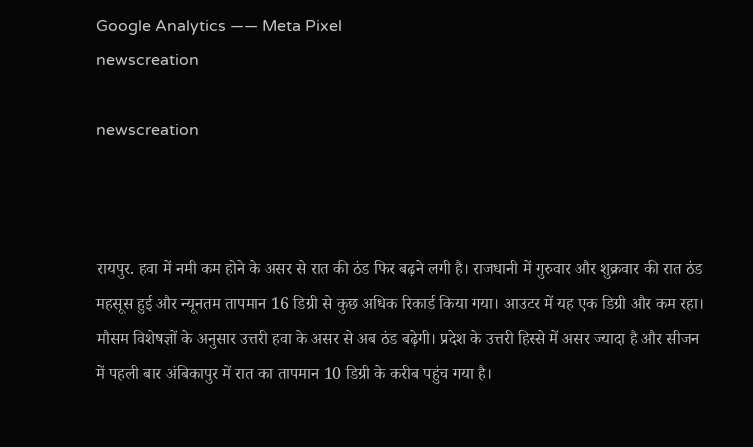Google Analytics —— Meta Pixel
newscreation

newscreation



रायपुर. हवा में नमी कम होने के असर से रात की ठंड फिर बढ़ने लगी है। राजधानी में गुरुवार और शुक्रवार की रात ठंड महसूस हुई और न्यूनतम तापमान 16 डिग्री से कुछ अधिक रिकार्ड किया गया। आउटर में यह एक डिग्री और कम रहा। मौसम विशेषज्ञों के अनुसार उत्तरी हवा के असर से अब ठंड बढ़ेगी। प्रदेश के उत्तरी हिस्से में असर ज्यादा है और सीजन में पहली बार अंबिकापुर में रात का तापमान 10 डिग्री के करीब पहुंच गया है।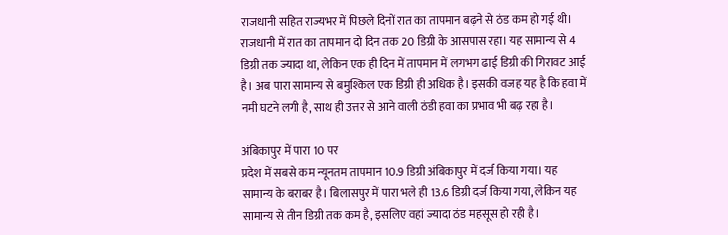राजधानी सहित राज्यभर में पिछले दिनों रात का तापमान बढ़ने से ठंड कम हो गई थी। राजधानी में रात का तापमान दो दिन तक 20 डिग्री के आसपास रहा। यह सामान्य से 4 डिग्री तक ज्यादा था, लेकिन एक ही दिन में तापमान में लगभग ढाई डिग्री की गिरावट आई है। अब पारा सामान्य से बमुश्किल एक डिग्री ही अधिक है। इसकी वजह यह है कि हवा में नमी घटने लगी है, साथ ही उत्तर से आने वाली ठंडी हवा का प्रभाव भी बढ़ रहा है।

अंबिकापुर में पारा 10 पर
प्रदेश में सबसे कम न्यूनतम तापमान 10.9 डिग्री अंबिकापुर में दर्ज किया गया। यह सामान्य के बराबर है। बिलासपुर में पारा भले ही 13.6 डिग्री दर्ज किया गया, लेकिन यह सामान्य से तीन डिग्री तक कम है, इसलिए वहां ज्यादा ठंड महसूस हो रही है।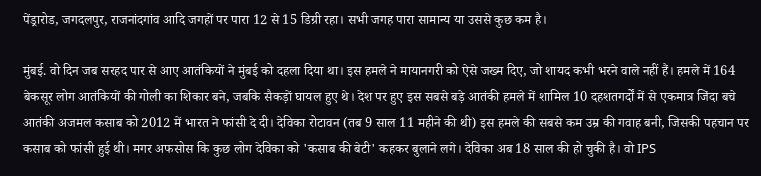पेंड्रारोड, जगदलपुर, राजनांदगांव आदि जगहों पर पारा 12 से 15 डिग्री रहा। सभी जगह पारा सामान्य या उससे कुछ कम है।

मुंबई. वो दिन जब सरहद पार से आए आतंकियों ने मुंबई को दहला दिया था। इस हमले ने मायानगरी को ऐसे जख्म दिए, जो शायद कभी भरने वाले नहीं हैं। हमले में 164 बेकसूर लोग आतंकियों की गोली का शिकार बने, जबकि सैकड़ों घायल हुए थे। देश पर हुए इस सबसे बड़े आतंकी हमले में शामिल 10 दहशतगर्दों में से एकमात्र जिंदा बचे आतंकी अजमल कसाब को 2012 में भारत ने फांसी दे दी। देविका रोटावन (तब 9 साल 11 महीने की थी) इस हमले की सबसे कम उम्र की गवाह बनी, जिसकी पहचान पर कसाब को फांसी हुई थी। मगर अफसोस कि कुछ लोग देविका को 'कसाब की बेटी' कहकर बुलाने लगे। देविका अब 18 साल की हो चुकी है। वो IPS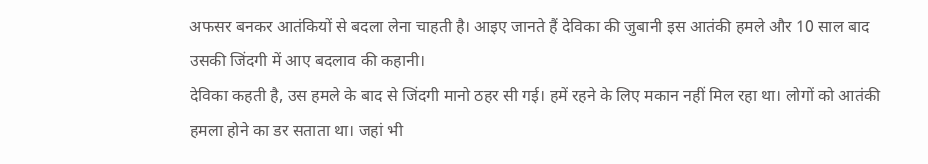अफसर बनकर आतंकियों से बदला लेना चाहती है। आइए जानते हैं देविका की जुबानी इस आतंकी हमले और 10 साल बाद उसकी जिंदगी में आए बदलाव की कहानी।
देविका कहती है, उस हमले के बाद से जिंदगी मानो ठहर सी गई। हमें रहने के लिए मकान नहीं मिल रहा था। लोगों को आतंकी हमला होने का डर सताता था। जहां भी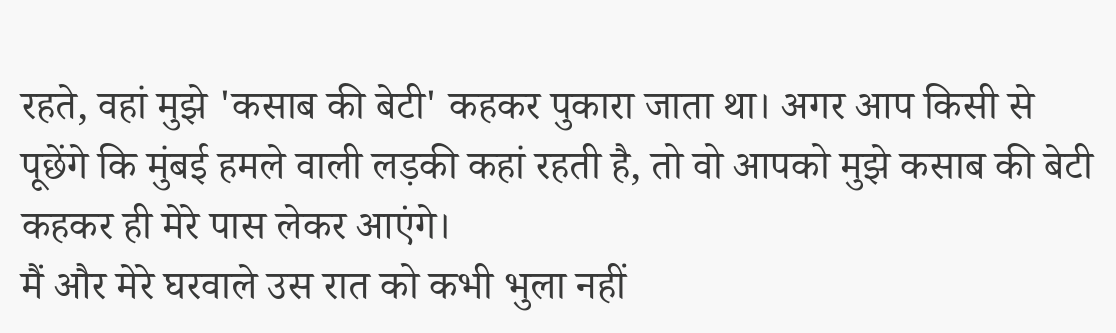रहते, वहां मुझे 'कसाब की बेटी' कहकर पुकारा जाता था। अगर आप किसी से पूछेंगे कि मुंबई हमले वाली लड़की कहां रहती है, तो वो आपको मुझे कसाब की बेटी कहकर ही मेरे पास लेकर आएंगे।
मैं और मेरे घरवाले उस रात को कभी भुला नहीं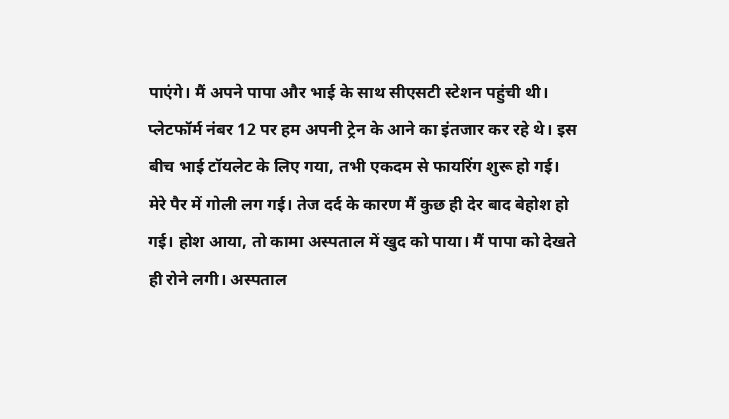पाएंगे। मैं अपने पापा और भाई के साथ सीएसटी स्टेशन पहुंची थी। प्लेटफॉर्म नंबर 12 पर हम अपनी ट्रेन के आने का इंतजार कर रहे थे। इस बीच भाई टॉयलेट के लिए गया, तभी एकदम से फायरिंग शुरू हो गई।
मेरे पैर में गोली लग गई। तेज दर्द के कारण मैं कुछ ही देर बाद बेहोश हो गई। होश आया, तो कामा अस्पताल में खुद को पाया। मैं पापा को देखते ही रोने लगी। अस्पताल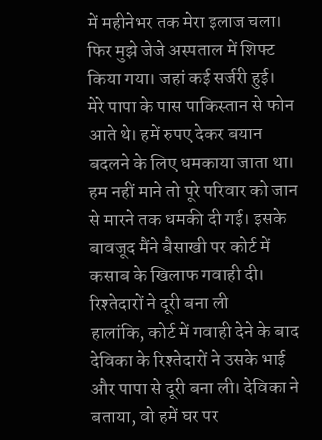में महीनेभर तक मेरा इलाज चला। फिर मुझे जेजे अस्पताल में शिफ्ट किया गया। जहां कई सर्जरी हुई।
मेरे पापा के पास पाकिस्तान से फोन आते थे। हमें रुपए देकर बयान बदलने के लिए धमकाया जाता था। हम नहीं माने तो पूरे परिवार को जान से मारने तक धमकी दी गई। इसके बावजूद मैंने बैसाखी पर कोर्ट में कसाब के खिलाफ गवाही दी।
रिश्तेदारों ने दूरी बना ली
हालांकि, कोर्ट में गवाही देने के बाद देविका के रिश्तेदारों ने उसके भाई और पापा से दूरी बना ली। देविका ने बताया, वो हमें घर पर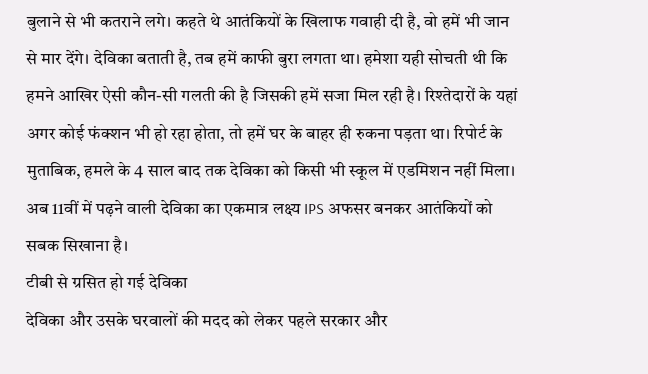बुलाने से भी कतराने लगे। कहते थे आतंकियों के खिलाफ गवाही दी है, वो हमें भी जान से मार देंगे। देविका बताती है, तब हमें काफी बुरा लगता था। हमेशा यही सोचती थी कि हमने आखिर ऐसी कौन-सी गलती की है जिसकी हमें सजा मिल रही है। रिश्तेदारों के यहां अगर कोई फंक्शन भी हो रहा होता, तो हमें घर के बाहर ही रुकना पड़ता था। रिपोर्ट के मुताबिक, हमले के 4 साल बाद तक देविका को किसी भी स्कूल में एडमिशन नहीं मिला। अब 11वीं में पढ़ने वाली देविका का एकमात्र लक्ष्य IPS अफसर बनकर आतंकियों को सबक सिखाना है।
टीबी से ग्रसित हो गई देविका
देविका और उसके घरवालों की मदद को लेकर पहले सरकार और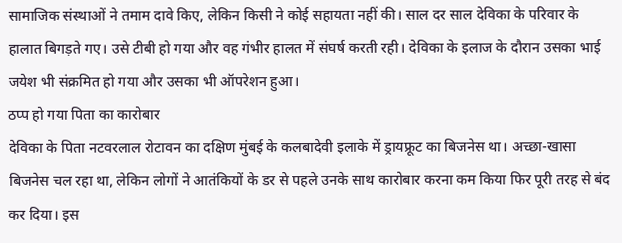सामाजिक संस्थाओं ने तमाम दावे किए, लेकिन किसी ने कोई सहायता नहीं की। साल दर साल देविका के परिवार के हालात बिगड़ते गए। उसे टीबी हो गया और वह गंभीर हालत में संघर्ष करती रही। देविका के इलाज के दौरान उसका भाई जयेश भी संक्रमित हो गया और उसका भी ऑपरेशन हुआ।
ठप्प हो गया पिता का कारोबार
देविका के पिता नटवरलाल रोटावन का दक्षिण मुंबई के कलबादेवी इलाके में ड्रायफ्रूट का बिजनेस था। अच्छा-खासा बिजनेस चल रहा था, लेकिन लोगों ने आतंकियों के डर से पहले उनके साथ कारोबार करना कम किया फिर पूरी तरह से बंद कर दिया। इस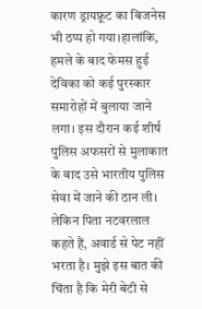कारण ड्रायफ्रूट का बिजनेस भी ठप्प हो गया।हालांकि, हमले के बाद फेमस हुई देविका को कई पुरस्कार समारोहों में बुलाया जाने लगा। इस दौरान कई शीर्ष पुलिस अफसरों से मुलाकात के बाद उसे भारतीय पुलिस सेवा में जाने की ठान ली। लेकिन पिता नटवरलाल कहते हैं, अवार्ड से पेट नहीं भरता है। मुझे इस बात की चिंता है कि मेरी बेटी से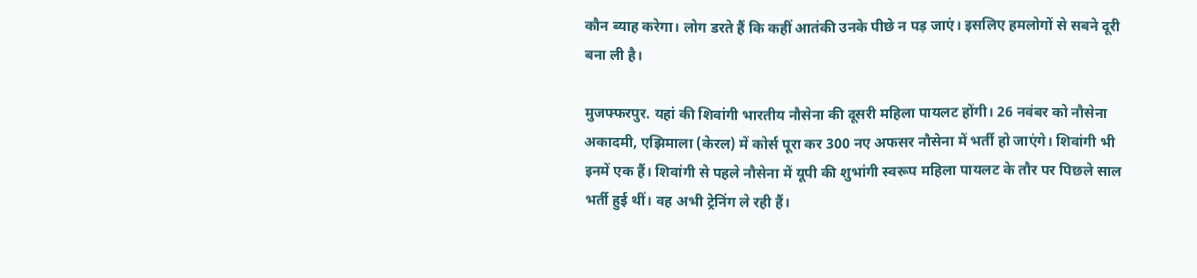कौन ब्याह करेगा। लोग डरते हैं कि कहीं आतंकी उनके पीछे न पड़ जाएं। इसलिए हमलोगों से सबने दूरी बना ली है।

मुजफ्फरपुर. यहां की शिवांगी भारतीय नौसेना की दूसरी महिला पायलट होंगी। 26 नवंबर को नौसेना अकादमी, एझिमाला (केरल) में कोर्स पूरा कर 300 नए अफसर नौसेना में भर्ती हो जाएंगे। शिवांगी भी इनमें एक हैं। शिवांगी से पहले नौसेना में यूपी की शुभांगी स्वरूप महिला पायलट के तौर पर पिछले साल भर्ती हुई थीं। वह अभी ट्रेनिंग ले रही हैं।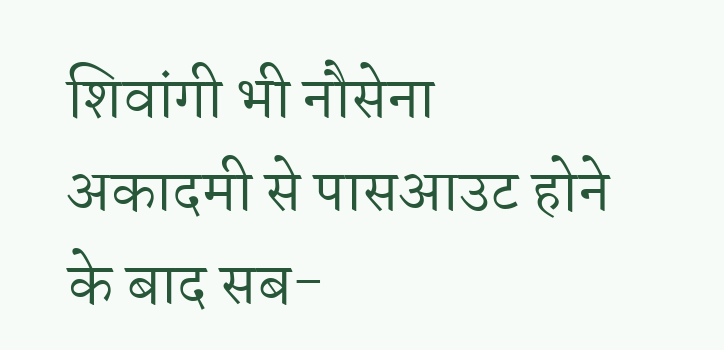शिवांगी भी नौसेना अकादमी से पासआउट होने के बाद सब-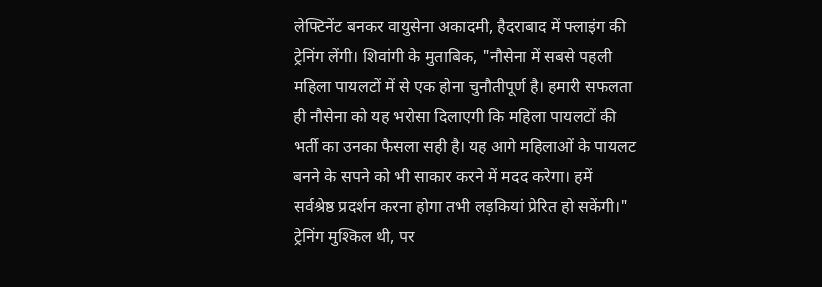लेफ्टिनेंट बनकर वायुसेना अकादमी, हैदराबाद में फ्लाइंग की ट्रेनिंग लेंगी। शिवांगी के मुताबिक, "नौसेना में सबसे पहली महिला पायलटों में से एक होना चुनौतीपूर्ण है। हमारी सफलता ही नौसेना को यह भरोसा दिलाएगी कि महिला पायलटों की भर्ती का उनका फैसला सही है। यह आगे महिलाओं के पायलट बनने के सपने को भी साकार करने में मदद करेगा। हमें सर्वश्रेष्ठ प्रदर्शन करना होगा तभी लड़कियां प्रेरित हो सकेंगी।"
ट्रेनिंग मुश्किल थी, पर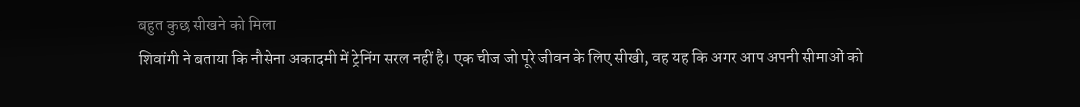बहुत कुछ सीखने को मिला
शिवांगी ने बताया कि नौसेना अकादमी में ट्रेनिंग सरल नहीं है। एक चीज जो पूरे जीवन के लिए सीखी, वह यह कि अगर आप अपनी सीमाओं को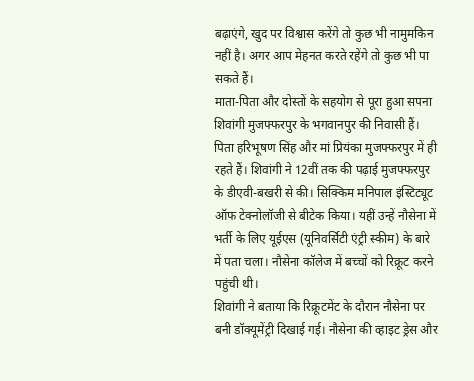बढ़ाएंगे, खुद पर विश्वास करेंगे तो कुछ भी नामुमकिन नहीं है। अगर आप मेहनत करते रहेंगे तो कुछ भी पा सकते हैं।
माता-पिता और दोस्तों के सहयोग से पूरा हुआ सपना
शिवांगी मुजफ्फरपुर के भगवानपुर की निवासी हैं। पिता हरिभूषण सिंह और मां प्रियंका मुजफ्फरपुर में ही रहते हैं। शिवांगी ने 12वीं तक की पढ़ाई मुजफ्फरपुर के डीएवी-बखरी से की। सिक्किम मनिपाल इंस्टिट्यूट ऑफ टेक्नोलॉजी से बीटेक किया। यहीं उन्हें नौसेना में भर्ती के लिए यूईएस (यूनिवर्सिटी एंट्री स्कीम) के बारे में पता चला। नौसेना कॉलेज में बच्चों को रिक्रूट करने पहुंची थी।
शिवांगी ने बताया कि रिक्रूटमेंट के दौरान नौसेना पर बनी डॉक्यूमेंट्री दिखाई गई। नौसेना की व्हाइट ड्रेस और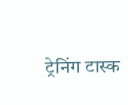ट्रेनिंग टास्क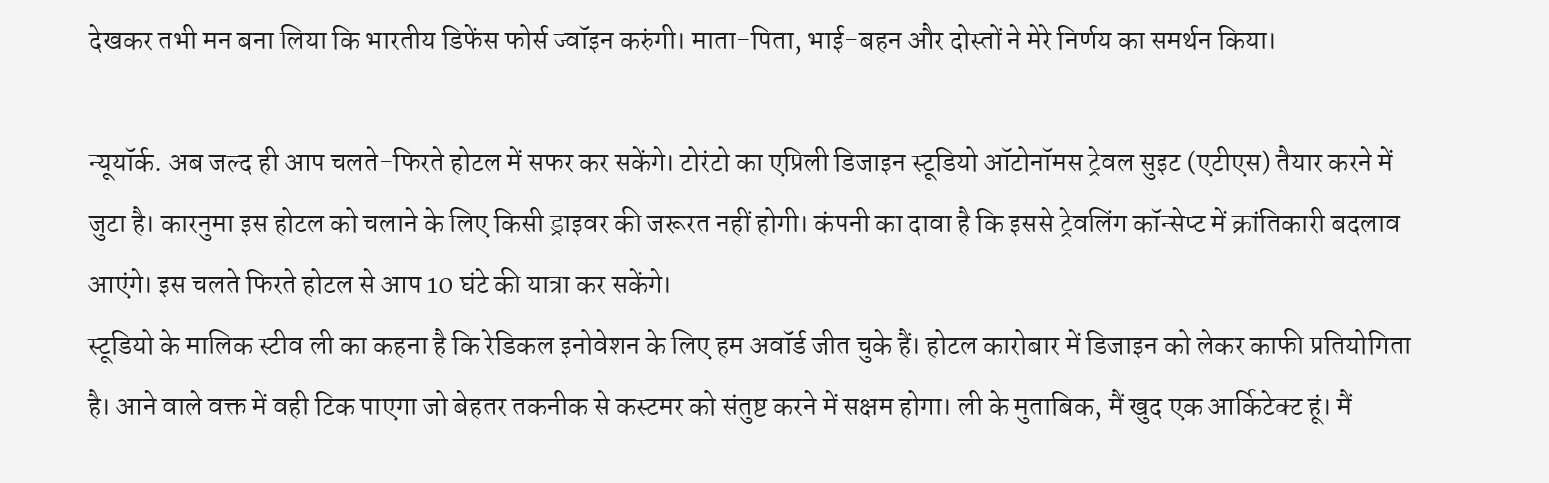देखकर तभी मन बना लिया कि भारतीय डिफेंस फोर्स ज्वॉइन करुंगी। माता-पिता, भाई-बहन और दोस्तों ने मेरे निर्णय का समर्थन किया।

न्यूयॉर्क. अब जल्द ही आप चलते-फिरते होटल में सफर कर सकेंगे। टोरंटो का एप्रिली डिजाइन स्टूडियो ऑटोनॉमस ट्रेवल सुइट (एटीएस) तैयार करने में जुटा है। कारनुमा इस होटल को चलाने के लिए किसी ड्राइवर की जरूरत नहीं होगी। कंपनी का दावा है कि इससे ट्रेवलिंग कॉन्सेप्ट में क्रांतिकारी बदलाव आएंगे। इस चलते फिरते होटल से आप 10 घंटे की यात्रा कर सकेंगे।
स्टूडियो के मालिक स्टीव ली का कहना है कि रेडिकल इनोवेशन के लिए हम अवॉर्ड जीत चुके हैं। होटल कारोबार में डिजाइन को लेकर काफी प्रतियोगिता है। आने वाले वक्त में वही टिक पाएगा जो बेहतर तकनीक से कस्टमर को संतुष्ट करने में सक्षम होगा। ली के मुताबिक, मैं खुद एक आर्किटेक्ट हूं। मैं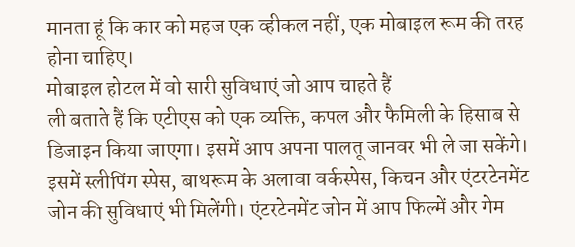मानता हूं कि कार को महज एक व्हीकल नहीं, एक मोबाइल रूम की तरह होना चाहिए।
मोबाइल होटल में वो सारी सुविधाएं जो आप चाहते हैं
ली बताते हैं कि एटीएस को एक व्यक्ति, कपल और फैमिली के हिसाब से डिजाइन किया जाएगा। इसमें आप अपना पालतू जानवर भी ले जा सकेंगे। इसमें स्लीपिंग स्पेस, बाथरूम के अलावा वर्कस्पेस, किचन और एंटरटेनमेंट जोन की सुविधाएं भी मिलेंगी। एंटरटेनमेंट जोन में आप फिल्में और गेम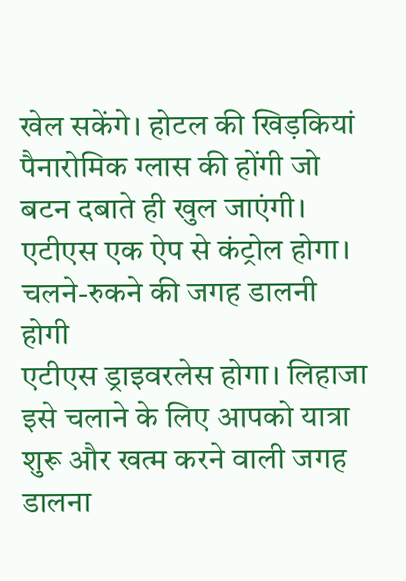खेल सकेंगे। होटल की खिड़कियां पैनारोमिक ग्लास की होंगी जो बटन दबाते ही खुल जाएंगी। एटीएस एक ऐप से कंट्रोल होगा।
चलने-रुकने की जगह डालनी होगी
एटीएस ड्राइवरलेस होगा। लिहाजा इसे चलाने के लिए आपको यात्रा शुरू और खत्म करने वाली जगह डालना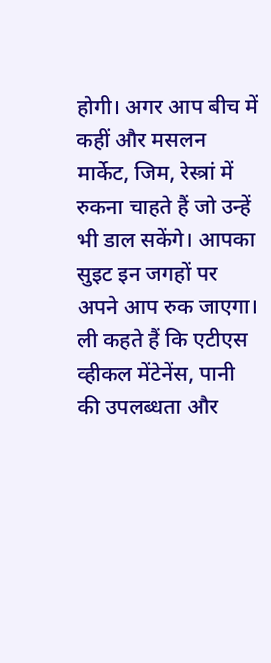होगी। अगर आप बीच में कहीं और मसलन मार्केट, जिम, रेस्त्रां में रुकना चाहते हैं जो उन्हें भी डाल सकेंगे। आपका सुइट इन जगहों पर अपने आप रुक जाएगा। ली कहते हैं कि एटीएस व्हीकल मेंटेनेंस, पानी की उपलब्धता और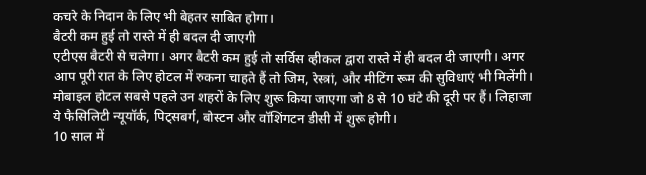कचरे के निदान के लिए भी बेहतर साबित होगा।
बैटरी कम हुई तो रास्ते में ही बदल दी जाएगी
एटीएस बैटरी से चलेगा। अगर बैटरी कम हुई तो सर्विस व्हीकल द्वारा रास्ते में ही बदल दी जाएगी। अगर आप पूरी रात के लिए होटल में रुकना चाहते हैं तो जिम, रेस्त्रां, और मीटिंग रूम की सुविधाएं भी मिलेंगी। मोबाइल होटल सबसे पहले उन शहरों के लिए शुरू किया जाएगा जो 8 से 10 घंटे की दूरी पर हैं। लिहाजा ये फैसिलिटी न्यूयॉर्क, पिट्सबर्ग, बोस्टन और वॉशिंगटन डीसी में शुरू होगी।
10 साल में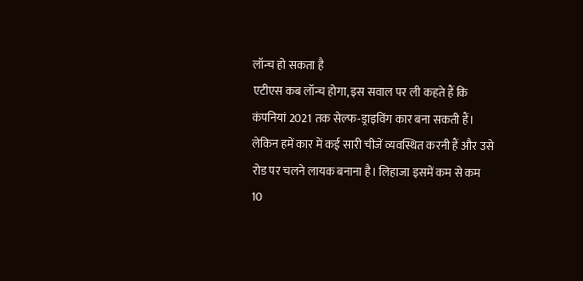लॉन्च हो सकता है
एटीएस कब लॉन्च होगा, इस सवाल पर ली कहते हैं कि कंपनियां 2021 तक सेल्फ-ड्राइविंग कार बना सकती हैं। लेकिन हमें कार में कई सारी चीजें व्यवस्थित करनी हैं और उसे रोड पर चलने लायक बनाना है। लिहाजा इसमें कम से कम 10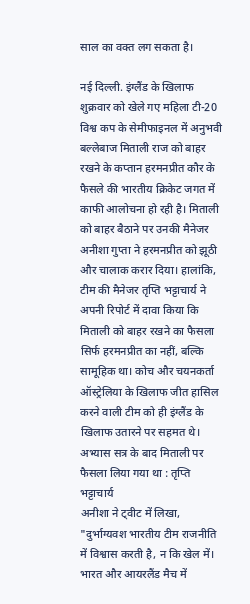साल का वक्त लग सकता है।

नई दिल्ली. इंग्लैंड के खिलाफ शुक्रवार को खेले गए महिला टी-20 विश्व कप के सेमीफाइनल में अनुभवी बल्लेबाज मिताली राज को बाहर रखने के कप्तान हरमनप्रीत कौर के फैसले की भारतीय क्रिकेट जगत में काफी आलोचना हो रही है। मिताली को बाहर बैठाने पर उनकी मैनेजर अनीशा गुप्ता ने हरमनप्रीत को झूठी और चालाक करार दिया। हालांकि, टीम की मैनेजर तृप्ति भट्टाचार्य ने अपनी रिपोर्ट में दावा किया कि मिताली को बाहर रखने का फैसला सिर्फ हरमनप्रीत का नहीं, बल्कि सामूहिक था। कोच और चयनकर्ता ऑस्ट्रेलिया के खिलाफ जीत हासिल करने वाली टीम को ही इंग्लैंड के खिलाफ उतारने पर सहमत थे।
अभ्यास सत्र के बाद मिताली पर फैसला लिया गया था : तृप्ति भट्टाचार्य
अनीशा ने ट्वीट में लिखा, "दुर्भाग्यवश भारतीय टीम राजनीति में विश्वास करती है, न कि खेल में। भारत और आयरलैंड मैच में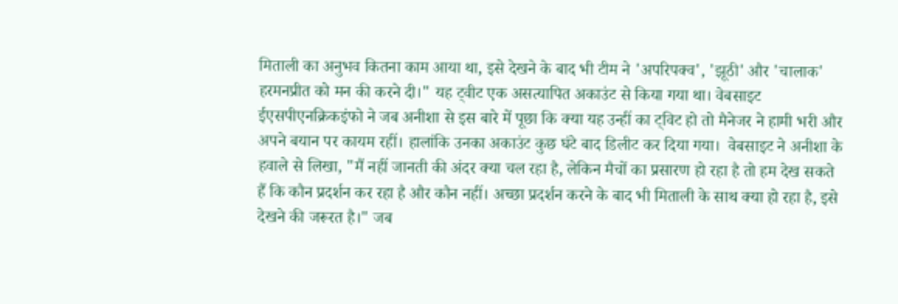मिताली का अनुभव कितना काम आया था, इसे देखने के बाद भी टीम ने 'अपरिपक्व', 'झूठी' और 'चालाक' हरमनप्रीत को मन की करने दी।" यह ट्वीट एक असत्यापित अकाउंट से किया गया था। वेबसाइट ईएसपीएनक्रिकइंफो ने जब अनीशा से इस बारे में पूछा कि क्या यह उन्हीं का ट्विट हो तो मैनेजर ने हामी भरी और अपने बयान पर कायम रहीं। हालांकि उनका अकाउंट कुछ घंटे बाद डिलीट कर दिया गया।  वेबसाइट ने अनीशा के हवाले से लिखा, "मैं नहीं जानती की अंदर क्या चल रहा है, लेकिन मैचों का प्रसारण हो रहा है तो हम देख सकते हैं कि कौन प्रदर्शन कर रहा है और कौन नहीं। अच्छा प्रदर्शन करने के बाद भी मिताली के साथ क्या हो रहा है, इसे देखने की जरूरत है।" जब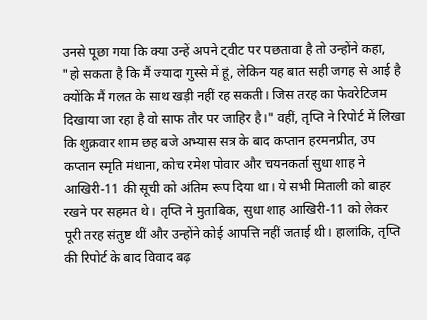उनसे पूछा गया कि क्या उन्हें अपने ट्वीट पर पछतावा है तो उन्होंने कहा, "हो सकता है कि मैं ज्यादा गुस्से में हूं, लेकिन यह बात सही जगह से आई है क्योंकि मैं गलत के साथ खड़ी नहीं रह सकती। जिस तरह का फेवरेटिजम दिखाया जा रहा है वो साफ तौर पर जाहिर है।" वहीं, तृप्ति ने रिपोर्ट में लिखा कि शुक्रवार शाम छह बजे अभ्यास सत्र के बाद कप्तान हरमनप्रीत, उप कप्तान स्मृति मंधाना, कोच रमेश पोवार और चयनकर्ता सुधा शाह ने आखिरी-11 की सूची को अंतिम रूप दिया था। ये सभी मिताली को बाहर रखने पर सहमत थे। तृप्ति ने मुताबिक, सुधा शाह आखिरी-11 को लेकर पूरी तरह संतुष्ट थीं और उन्होंने कोई आपत्ति नहीं जताई थी। हालांकि, तृप्ति की रिपोर्ट के बाद विवाद बढ़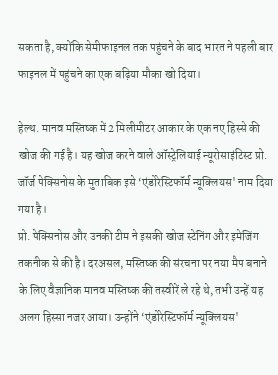सकता है, क्योंकि सेमीफाइनल तक पहुंचने के बाद भारत ने पहली बार फाइनल में पहुंचने का एक बढ़िया मौका खो दिया।

हेल्थ. मानव मस्तिष्क में 2 मिलीमीटर आकार के एक नए हिस्से की खोज की गई है। यह खोज करने वाले ऑस्ट्रेलियाई न्यूरोसाइंटिस्ट प्रो. जॉर्ज पेक्सिनोस के मुताबिक इसे ‘एंडोरेस्टिफॉर्म न्यूक्लियस' नाम दिया गया है।
प्रो. पेक्सिनोस और उनकी टीम ने इसकी खोज स्टेनिंग और इमेजिंग तकनीक से की है। दरअसल, मस्तिष्क की संरचना पर नया मैप बनाने के लिए वैज्ञानिक मानव मस्तिष्क की तस्वीरें ले रहे थे, तभी उन्हें यह अलग हिस्सा नजर आया। उन्होंने ‘एंडोरेस्टिफॉर्म न्यूक्लियस'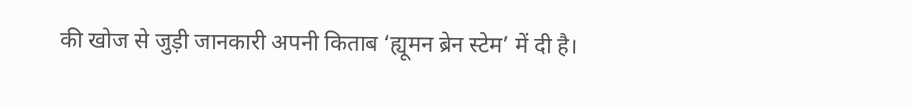की खोज से जुड़ी जानकारी अपनी किताब ‘ह्यूमन ब्रेन स्टेम’ में दी है।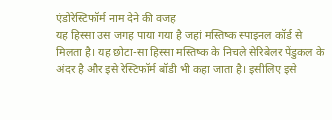एंडोरेस्टिफॉर्म नाम देने की वजह
यह हिस्सा उस जगह पाया गया है जहां मस्तिष्क स्पाइनल कॉर्ड से मिलता है। यह छोटा-सा हिस्सा मस्तिष्क के निचले सेरिबेलर पेंडुकल के अंदर है और इसे रेस्टिफॉर्म बॉडी भी कहा जाता है। इसीलिए इसे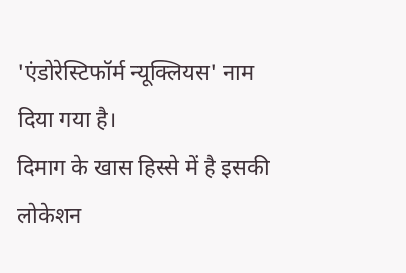'एंडोरेस्टिफॉर्म न्यूक्लियस' नाम दिया गया है।
दिमाग के खास हिस्से में है इसकी लोकेशन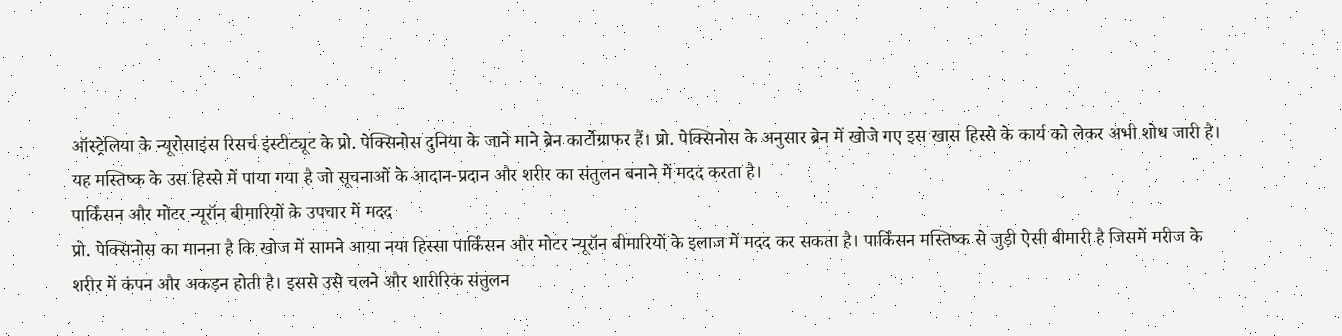ऑस्ट्रेलिया के न्यूरोसाइंस रिसर्च इंस्टीट्यूट के प्रो. पेक्सिनोस दुनिया के जाने माने ब्रेन कार्टोग्राफर हैं। प्रो. पेक्सिनोस के अनुसार ब्रेन में खोजे गए इस खास हिस्से के कार्य को लेकर अभी शोध जारी है। यह मस्तिष्क के उस हिस्से में पाया गया है जो सूचनाओं के आदान-प्रदान और शरीर का संतुलन बनाने में मदद करता है।
पार्किंसन और मोटर न्यूरॉन बीमारियों के उपचार में मदद
प्रो. पेक्सिनोस का मानना है कि खोज में सामने आया नया हिस्सा पार्किंसन और मोटर न्यूरॉन बीमारियों के इलाज में मदद कर सकता है। पार्किंसन मस्तिष्क से जुड़ी ऐसी बीमारी है जिसमें मरीज के शरीर में कंपन और अकड़न होती है। इससे उसे चलने और शारीरिक संतुलन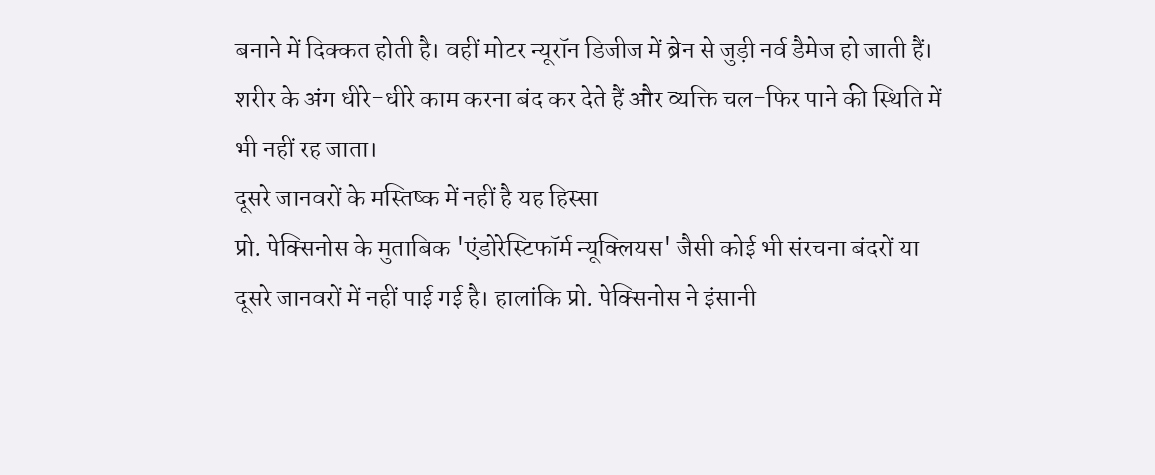बनाने में दिक्कत होती है। वहीं मोटर न्यूरॉन डिजीज में ब्रेन से जुड़ी नर्व डैमेज हो जाती हैं। शरीर के अंग धीरे-धीरे काम करना बंद कर देते हैं और व्यक्ति चल-फिर पाने की स्थिति में भी नहीं रह जाता।
दूसरे जानवरों के मस्तिष्क में नहीं है यह हिस्सा
प्रो. पेक्सिनोस के मुताबिक 'एंडोरेस्टिफॉर्म न्यूक्लियस' जैसी कोई भी संरचना बंदरों या दूसरे जानवरों में नहीं पाई गई है। हालांकि प्रो. पेक्सिनोस ने इंसानी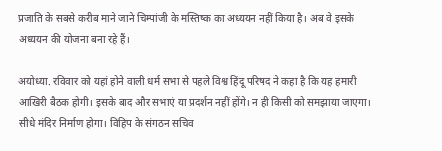प्रजाति के सबसे करीब माने जाने चिम्पांजी के मस्तिष्क का अध्ययन नहीं किया है। अब वे इसके अध्ययन की योजना बना रहे हैं।

अयोध्या. रविवार को यहां होने वाली धर्म सभा से पहले विश्व हिंदू परिषद ने कहा है कि यह हमारी आखिरी बैठक होगी। इसके बाद और सभाएं या प्रदर्शन नहीं होंगे। न ही किसी को समझाया जाएगा। सीधे मंदिर निर्माण होगा। विहिप के संगठन सचिव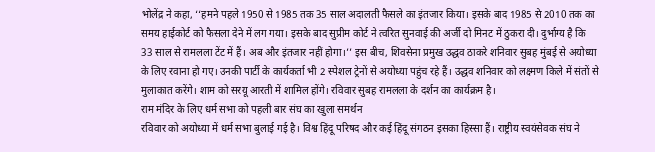भोलेंद्र ने कहा, ‘‘हमने पहले 1950 से 1985 तक 35 साल अदालती फैसले का इंतजार किया। इसके बाद 1985 से 2010 तक का समय हाईकोर्ट को फैसला देने में लग गया। इसके बाद सुप्रीम कोर्ट ने त्वरित सुनवाई की अर्जी दो मिनट में ठुकरा दी। दुर्भाग्य है कि 33 साल से रामलला टेंट में हैं। अब और इंतजार नहीं होगा।’’ इस बीच, शिवसेना प्रमुख उद्धव ठाकरे शनिवार सुबह मुंबई से अयोध्या के लिए रवाना हो गए। उनकी पार्टी के कार्यकर्ता भी 2 स्पेशल ट्रेनों से अयोध्या पहुंच रहे हैं। उद्धव शनिवार को लक्ष्मण किले में संतों से मुलाकात करेंगे। शाम को सरयू आरती में शामिल होंगे। रविवार सुबह रामलला के दर्शन का कार्यक्रम है।
राम मंदिर के लिए धर्म सभा को पहली बार संघ का खुला समर्थन
रविवार को अयोध्या में धर्म सभा बुलाई गई है। विश्व हिंदू परिषद और कई हिंदू संगठन इसका हिस्सा हैं। राष्ट्रीय स्वयंसेवक संघ ने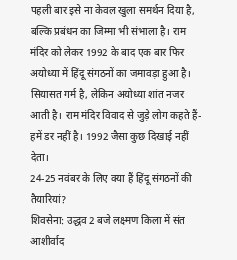पहली बार इसे ना केवल खुला समर्थन दिया है, बल्कि प्रबंधन का जिम्मा भी संभाला है। राम मंदिर को लेकर 1992 के बाद एक बार फिर अयोध्या में हिंदू संगठनों का जमावड़ा हुआ है। सियासत गर्म है, लेकिन अयोध्या शांत नजर आती है। राम मंदिर विवाद से जुड़े लोग कहते हैं- हमें डर नहीं है। 1992 जैसा कुछ दिखाई नहीं देता।
24-25 नवंबर के लिए क्या हैं हिंदू संगठनों की तैयारियां?
शिवसेना: उद्धव 2 बजे लक्ष्मण किला में संत आशीर्वाद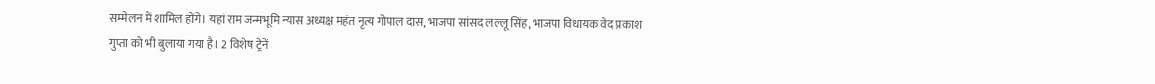सम्मेलन में शामिल होंगे। यहां राम जन्मभूमि न्यास अध्यक्ष महंत नृत्य गोपाल दास, भाजपा सांसद लल्लू सिंह, भाजपा विधायक वेद प्रकाश गुप्ता को भी बुलाया गया है। 2 विशेष ट्रेनें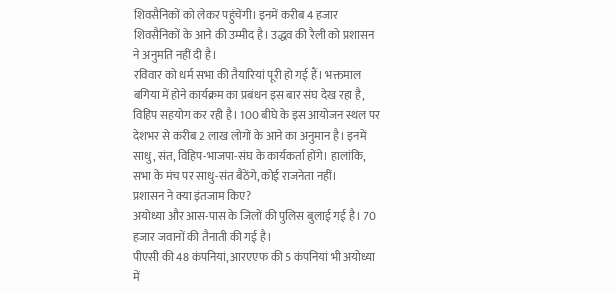शिवसैनिकों को लेकर पहुंचेंगी। इनमें करीब 4 हजार शिवसैनिकों के आने की उम्मीद है। उद्धव की रैली को प्रशासन ने अनुमति नहीं दी है।
रविवार को धर्म सभा की तैयारियां पूरी हो गई हैं। भक्तमाल बगिया में होने कार्यक्रम का प्रबंधन इस बार संघ देख रहा है, विहिप सहयोग कर रही है। 100 बीघे के इस आयोजन स्थल पर देशभर से करीब 2 लाख लोगों के आने का अनुमान है। इनमें साधु, संत, विहिप-भाजपा-संघ के कार्यकर्ता होंगे। हालांकि, सभा के मंच पर साधु-संत बैठेंगे, कोई राजनेता नहीं।
प्रशासन ने क्या इंतजाम किए?
अयोध्या और आस-पास के जिलों की पुलिस बुलाई गई है। 70 हजार जवानों की तैनाती की गई है।
पीएसी की 48 कंपनियां, आरएएफ की 5 कंपनियां भी अयोध्या में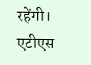रहेंगी। एटीएस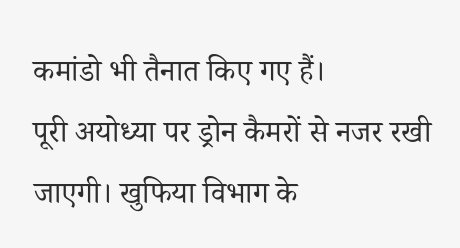कमांडो भी तैनात किए गए हैं।
पूरी अयोध्या पर ड्रोन कैमरों से नजर रखी जाएगी। खुफिया विभाग के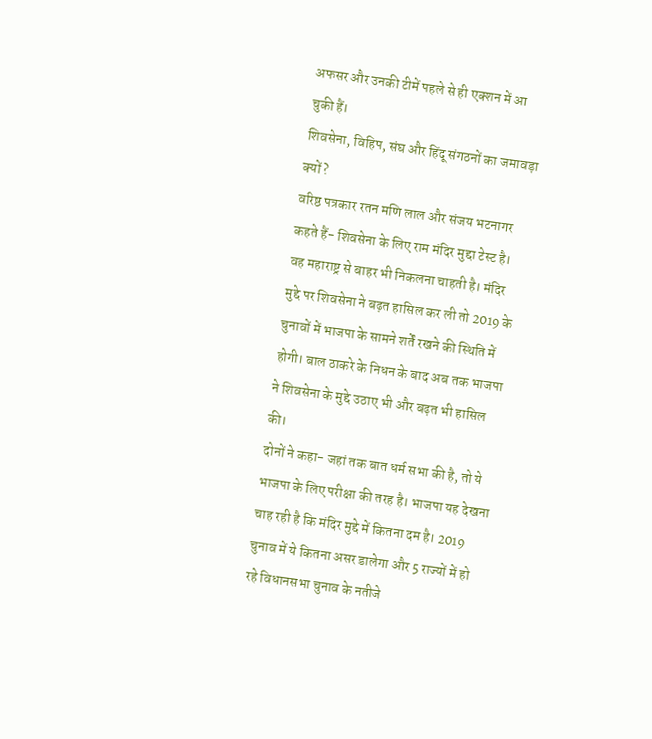अफसर और उनकी टीमें पहले से ही एक्शन में आ चुकी हैं।
शिवसेना, विहिप, संघ और हिंदू संगठनों का जमावड़ा क्यों?
वरिष्ठ पत्रकार रतन मणि लाल और संजय भटनागर कहते हैं- शिवसेना के लिए राम मंदिर मुद्दा टेस्ट है। वह महाराष्ट्र से बाहर भी निकलना चाहती है। मंदिर मुद्दे पर शिवसेना ने बढ़त हासिल कर ली तो 2019 के चुनावों में भाजपा के सामने शर्तें रखने की स्थिति में होगी। बाल ठाकरे के निधन के बाद अब तक भाजपा ने शिवसेना के मुद्दे उठाए भी और बढ़त भी हासिल की।
दोनों ने कहा- जहां तक बात धर्म सभा की है, तो ये भाजपा के लिए परीक्षा की तरह है। भाजपा यह देखना चाह रही है कि मंदिर मुद्दे में कितना दम है। 2019 चुनाव में ये कितना असर डालेगा और 5 राज्यों में हो रहे विधानसभा चुनाव के नतीजे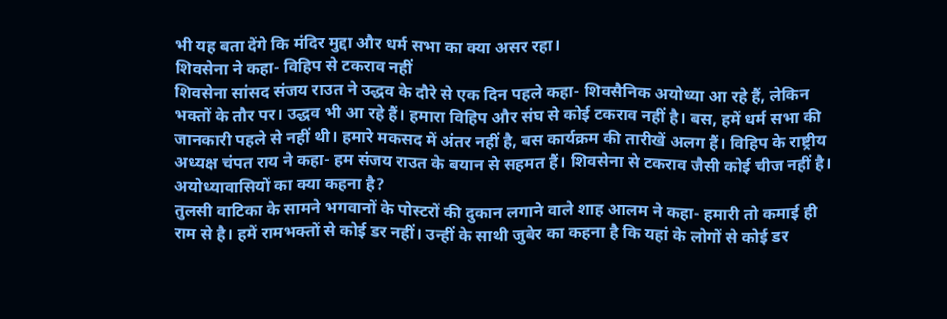भी यह बता देंगे कि मंदिर मुद्दा और धर्म सभा का क्या असर रहा।
शिवसेना ने कहा- विहिप से टकराव नहीं
शिवसेना सांसद संजय राउत ने उद्धव के दौरे से एक दिन पहले कहा- शिवसैनिक अयोध्या आ रहे हैं, लेकिन भक्तों के तौर पर। उद्धव भी आ रहे हैं। हमारा विहिप और संघ से कोई टकराव नहीं है। बस, हमें धर्म सभा की जानकारी पहले से नहीं थी। हमारे मकसद में अंतर नहीं है, बस कार्यक्रम की तारीखें अलग हैं। विहिप के राष्ट्रीय अध्यक्ष चंपत राय ने कहा- हम संजय राउत के बयान से सहमत हैं। शिवसेना से टकराव जैसी कोई चीज नहीं है।
अयोध्यावासियों का क्या कहना है?
तुलसी वाटिका के सामने भगवानों के पोस्टरों की दुकान लगाने वाले शाह आलम ने कहा- हमारी तो कमाई ही राम से है। हमें रामभक्तों से कोई डर नहीं। उन्हीं के साथी जुबेर का कहना है कि यहां के लोगों से कोई डर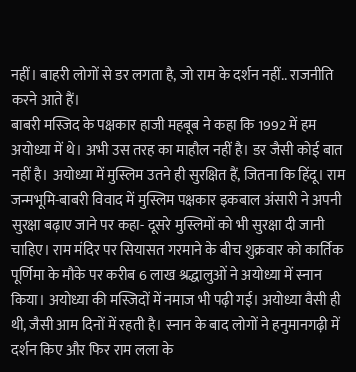नहीं। बाहरी लोगों से डर लगता है, जो राम के दर्शन नहीं.. राजनीति करने आते हैं।
बाबरी मस्जिद के पक्षकार हाजी महबूब ने कहा कि 1992 में हम अयोध्या में थे। अभी उस तरह का माहौल नहीं है। डर जैसी कोई बात नहीं है। अयोध्या में मुस्लिम उतने ही सुरक्षित हैं, जितना कि हिंदू। राम जन्मभूमि-बाबरी विवाद में मुस्लिम पक्षकार इकबाल अंसारी ने अपनी सुरक्षा बढ़ाए जाने पर कहा- दूसरे मुस्लिमों को भी सुरक्षा दी जानी चाहिए। राम मंदिर पर सियासत गरमाने के बीच शुक्रवार को कार्तिक पूर्णिमा के मौके पर करीब 6 लाख श्रद्धालुओं ने अयोध्या में स्नान किया। अयोध्या की मस्जिदों में नमाज भी पढ़ी गई। अयोध्या वैसी ही थी, जैसी आम दिनों में रहती है। स्नान के बाद लोगों ने हनुमानगढ़ी में दर्शन किए और फिर राम लला के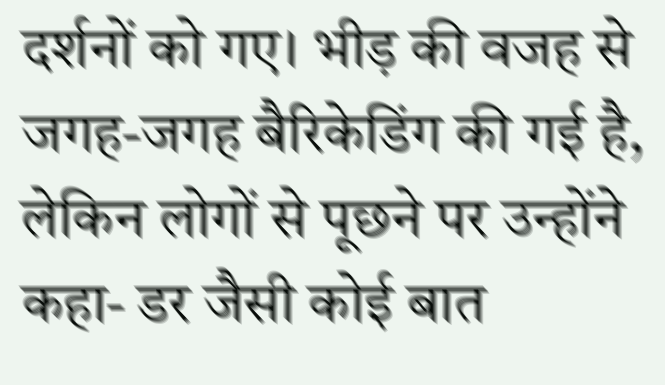दर्शनों को गए। भीड़ की वजह से जगह-जगह बैरिकेडिंग की गई है, लेकिन लोगों से पूछने पर उन्होंने कहा- डर जैसी कोई बात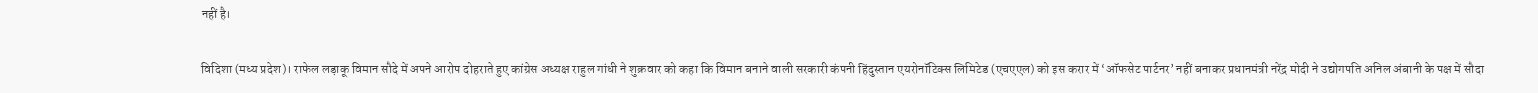नहीं है।

विदिशा (मध्य प्रदेश)। राफेल लड़ाकू विमान सौदे में अपने आरोप दोहराते हुए कांग्रेस अध्यक्ष राहुल गांधी ने शुक्रवार को कहा कि विमान बनाने वाली सरकारी कंपनी हिंदुस्तान एयरोनॉटिक्स लिमिटेड (एचएएल) को इस करार में ‘ऑफसेट पार्टनर’ नहीं बनाकर प्रधानमंत्री नरेंद्र मोदी ने उद्योगपति अनिल अंबानी के पक्ष में सौदा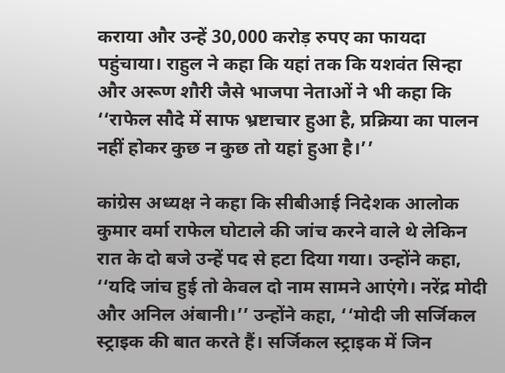कराया और उन्हें 30,000 करोड़ रुपए का फायदा पहुंचाया। राहुल ने कहा कि यहां तक कि यशवंत सिन्हा और अरूण शौरी जैसे भाजपा नेताओं ने भी कहा कि ‘‘राफेल सौदे में साफ भ्रष्टाचार हुआ है, प्रक्रिया का पालन नहीं होकर कुछ न कुछ तो यहां हुआ है।’’

कांग्रेस अध्यक्ष ने कहा कि सीबीआई निदेशक आलोक कुमार वर्मा राफेल घोटाले की जांच करने वाले थे लेकिन रात के दो बजे उन्हें पद से हटा दिया गया। उन्होंने कहा, ‘‘यदि जांच हुई तो केवल दो नाम सामने आएंगे। नरेंद्र मोदी और अनिल अंबानी।’’ उन्होंने कहा, ‘‘मोदी जी सर्जिकल स्ट्राइक की बात करते हैं। सर्जिकल स्ट्राइक में जिन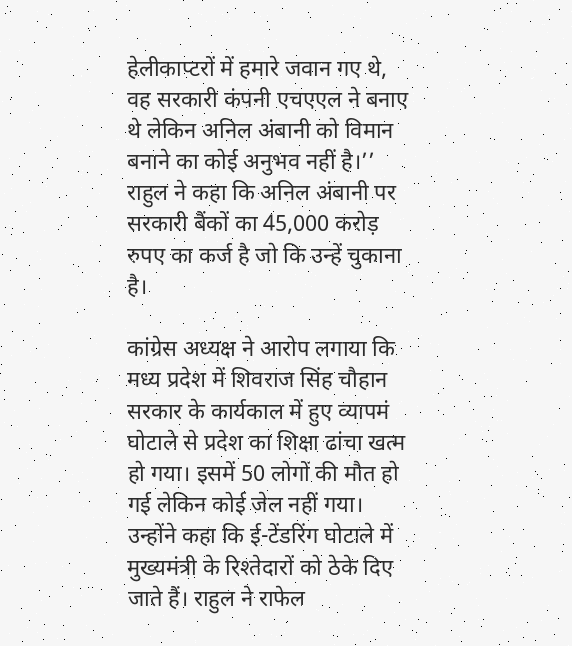हेलीकाप्टरों में हमारे जवान गए थे, वह सरकारी कंपनी एचएएल ने बनाए थे लेकिन अनिल अंबानी को विमान बनाने का कोई अनुभव नहीं है।’’ राहुल ने कहा कि अनिल अंबानी पर सरकारी बैंकों का 45,000 करोड़ रुपए का कर्ज है जो कि उन्हें चुकाना है।

कांग्रेस अध्यक्ष ने आरोप लगाया कि मध्य प्रदेश में शिवराज सिंह चौहान सरकार के कार्यकाल में हुए व्यापमं घोटाले से प्रदेश का शिक्षा ढांचा खत्म हो गया। इसमें 50 लोगों की मौत हो गई लेकिन कोई जेल नहीं गया। उन्होंने कहा कि ई-टेंडरिंग घोटाले में मुख्यमंत्री के रिश्तेदारों को ठेके दिए जाते हैं। राहुल ने राफेल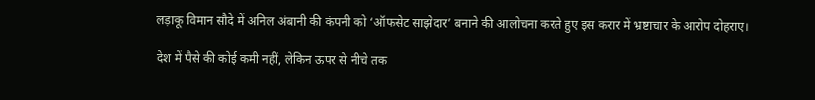लड़ाकू विमान सौदे में अनिल अंबानी की कंपनी को ‘ऑफसेट साझेदार’ बनाने की आलोचना करते हुए इस करार में भ्रष्टाचार के आरोप दोहराए।

देश में पैसे की कोई कमी नहीं, लेकिन ऊपर से नीचे तक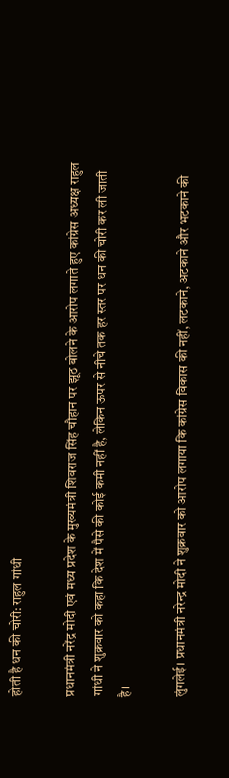होती है धन की चोरी: राहुल गांधी

प्रधानमंत्री नरेंद्र मोदी एवं मध्य प्रदेश के मुख्यमंत्री शिवराज सिंह चौहान पर झूठ बोलने के आरोप लगाते हुए कांग्रेस अध्यक्ष राहुल गांधी ने शुक्रवार को कहा कि देश में पैसे की कोई कमी नहीं है, लेकिन ऊपर से नीचे तक हर स्तर पर धन की चोरी कर ली जाती है।

लुंगलेई। प्रधानमंत्री नरेन्द्र मोदी ने शुक्रवार को आरोप लगाया कि कांग्रेस विकास की नहीं, लटकाने, अटकाने और भटकाने की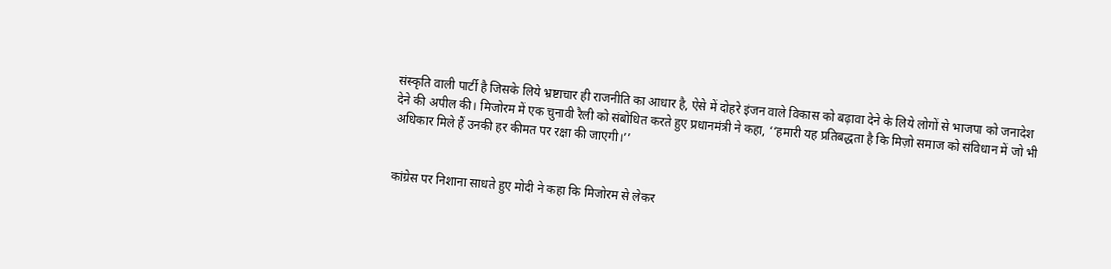संस्कृति वाली पार्टी है जिसके लिये भ्रष्टाचार ही राजनीति का आधार है, ऐसे में दोहरे इंजन वाले विकास को बढ़ावा देने के लिये लोगों से भाजपा को जनादेश देने की अपील की। मिजोरम में एक चुनावी रैली को संबोधित करते हुए प्रधानमंत्री ने कहा, ‘‘हमारी यह प्रतिबद्धता है कि मिज़ो समाज को संविधान में जो भी अधिकार मिले हैं उनकी हर कीमत पर रक्षा की जाएगी।’’


कांग्रेस पर निशाना साधते हुए मोदी ने कहा कि मिजोरम से लेकर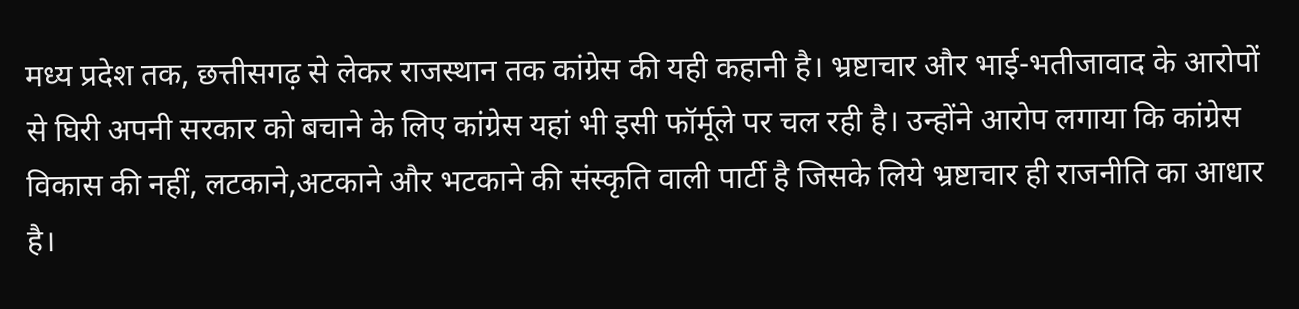मध्य प्रदेश तक, छत्तीसगढ़ से लेकर राजस्थान तक कांग्रेस की यही कहानी है। भ्रष्टाचार और भाई-भतीजावाद के आरोपों से घिरी अपनी सरकार को बचाने के लिए कांग्रेस यहां भी इसी फॉर्मूले पर चल रही है। उन्होंने आरोप लगाया कि कांग्रेस विकास की नहीं, लटकाने,अटकाने और भटकाने की संस्कृति वाली पार्टी है जिसके लिये भ्रष्टाचार ही राजनीति का आधार है।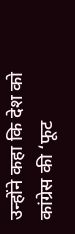उन्होंने कहा कि देश को कांग्रेस की ‘फूट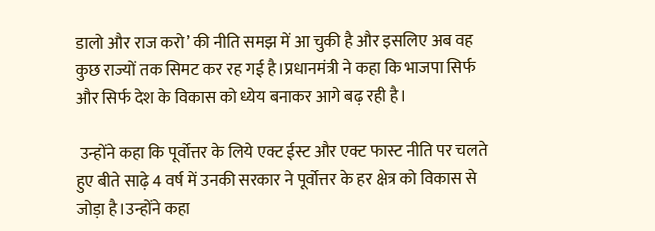डालो और राज करो’ की नीति समझ में आ चुकी है और इसलिए अब वह कुछ राज्यों तक सिमट कर रह गई है।प्रधानमंत्री ने कहा कि भाजपा सिर्फ और सिर्फ देश के विकास को ध्येय बनाकर आगे बढ़ रही है।

 उन्होंने कहा कि पूर्वोत्तर के लिये एक्ट ईस्ट और एक्ट फास्ट नीति पर चलते हुए बीते साढ़े 4 वर्ष में उनकी सरकार ने पूर्वोत्तर के हर क्षेत्र को विकास से जोड़ा है।उन्होंने कहा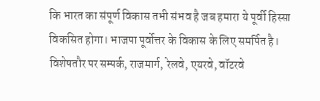कि भारत का संपूर्ण विकास तभी संभव है जब हमारा ये पूर्वी हिस्सा विकसित होगा। भाजपा पूर्वोत्तर के विकास के लिए समर्पित है। विशेषतौर पर सम्पर्क, राजमार्ग, रेलवे, एयरवे, वॉटरवे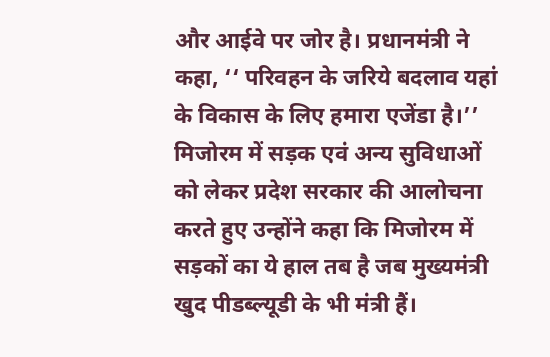और आईवे पर जोर है। प्रधानमंत्री ने कहा, ‘‘ परिवहन के जरिये बदलाव यहां के विकास के लिए हमारा एजेंडा है।’’ मिजोरम में सड़क एवं अन्य सुविधाओं को लेकर प्रदेश सरकार की आलोचना करते हुए उन्होंने कहा कि मिजोरम में सड़कों का ये हाल तब है जब मुख्यमंत्री खुद पीडब्ल्यूडी के भी मंत्री हैं।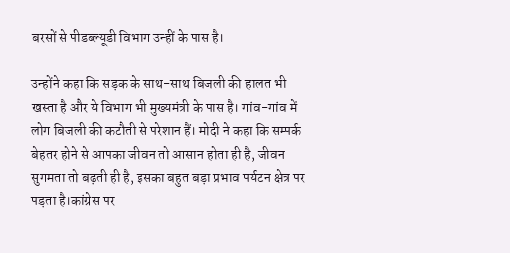बरसों से पीडब्ल्यूडी विभाग उन्हीं के पास है।

उन्होंने कहा कि सड़क के साथ-साथ बिजली की हालत भी खस्ता है और ये विभाग भी मुख्यमंत्री के पास है। गांव-गांव में लोग बिजली की कटौती से परेशान हैं। मोदी ने कहा कि सम्पर्क बेहतर होने से आपका जीवन तो आसान होता ही है, जीवन सुगमता तो बढ़ती ही है, इसका बहुत बड़ा प्रभाव पर्यटन क्षेत्र पर पड़ता है।कांग्रेस पर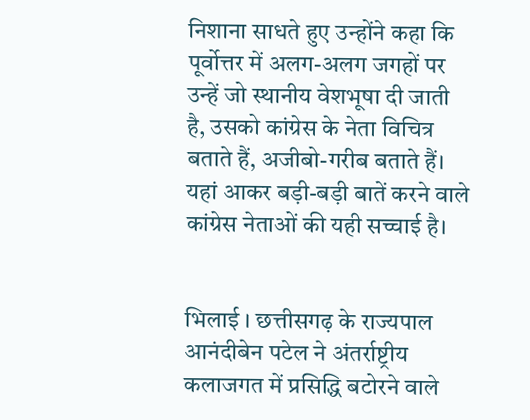निशाना साधते हुए उन्होंने कहा कि पूर्वोत्तर में अलग-अलग जगहों पर उन्हें जो स्थानीय वेशभूषा दी जाती है, उसको कांग्रेस के नेता विचित्र बताते हैं, अजीबो-गरीब बताते हैं। यहां आकर बड़ी-बड़ी बातें करने वाले कांग्रेस नेताओं की यही सच्चाई है।


भिलाई । छत्तीसगढ़ के राज्यपाल आनंदीबेन पटेल ने अंतर्राष्ट्रीय कलाजगत में प्रसिद्धि बटोरने वाले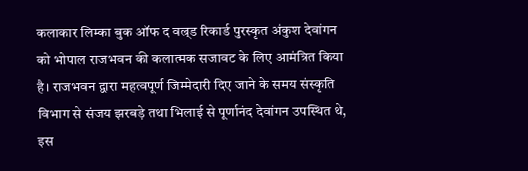कलाकार लिम्का बुक ऑफ द वल्र्ड रिकार्ड पुरस्कृत अंकुश देवांगन को भोपाल राजभवन की कलात्मक सजावट के लिए आमंत्रित किया है। राजभवन द्वारा महत्वपूर्ण जिम्मेदारी दिए जाने के समय संस्कृति विभाग से संजय झरबड़े तथा भिलाई से पूर्णानंद देवांगन उपस्थित थे, इस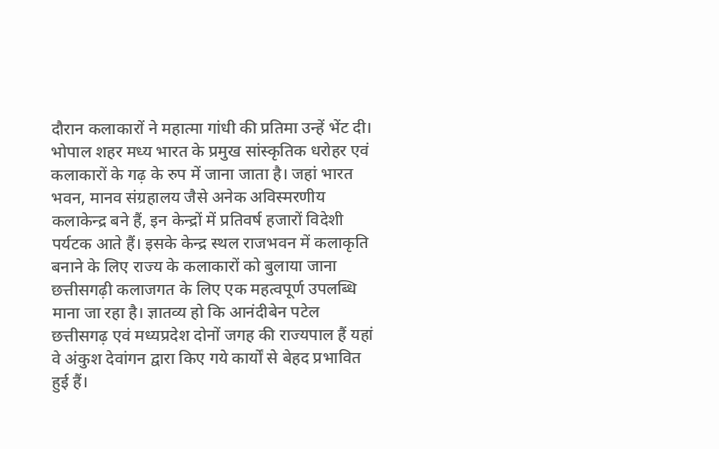दौरान कलाकारों ने महात्मा गांधी की प्रतिमा उन्हें भेंट दी। भोपाल शहर मध्य भारत के प्रमुख सांस्कृतिक धरोहर एवं कलाकारों के गढ़ के रुप में जाना जाता है। जहां भारत भवन, मानव संग्रहालय जैसे अनेक अविस्मरणीय कलाकेन्द्र बने हैं, इन केन्द्रों में प्रतिवर्ष हजारों विदेशी पर्यटक आते हैं। इसके केन्द्र स्थल राजभवन में कलाकृति बनाने के लिए राज्य के कलाकारों को बुलाया जाना छत्तीसगढ़ी कलाजगत के लिए एक महत्वपूर्ण उपलब्धि माना जा रहा है। ज्ञातव्य हो कि आनंदीबेन पटेल छत्तीसगढ़ एवं मध्यप्रदेश दोनों जगह की राज्यपाल हैं यहां वे अंकुश देवांगन द्वारा किए गये कार्यों से बेहद प्रभावित हुई हैं।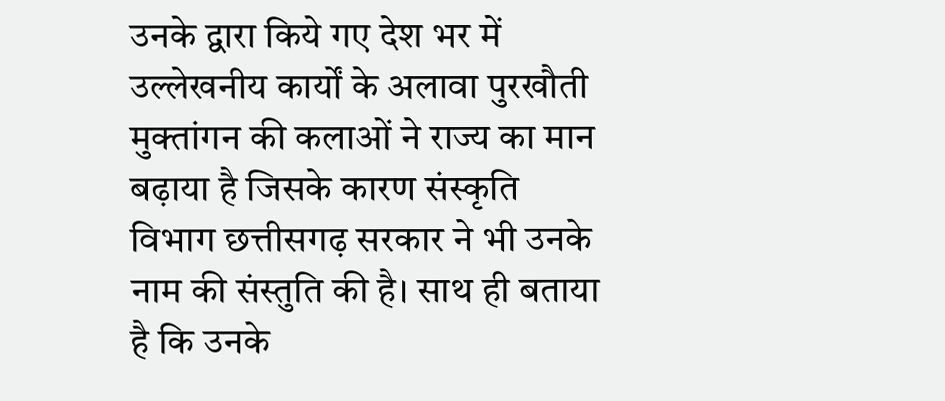उनके द्वारा किये गए देश भर में उल्लेखनीय कार्यों के अलावा पुरखौती मुक्तांगन की कलाओं ने राज्य का मान बढ़ाया है जिसके कारण संस्कृति विभाग छत्तीसगढ़ सरकार ने भी उनके नाम की संस्तुति की है। साथ ही बताया है कि उनके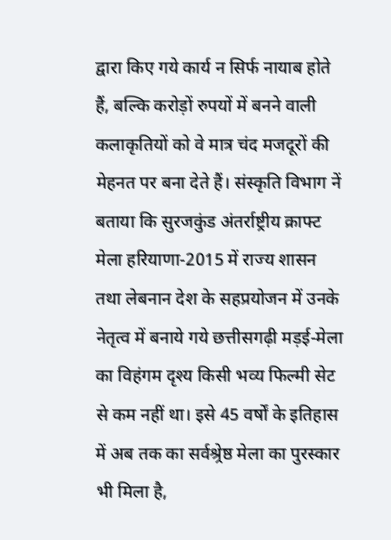द्वारा किए गये कार्य न सिर्फ नायाब होते हैं, बल्कि करोड़ों रुपयों में बनने वाली कलाकृतियों को वे मात्र चंद मजदूरों की मेहनत पर बना देते हैं। संस्कृति विभाग नें बताया कि सुरजकुंड अंतर्राष्ट्रीय क्राफ्ट मेला हरियाणा-2015 में राज्य शासन तथा लेबनान देश के सहप्रयोजन में उनके नेतृत्व में बनाये गये छत्तीसगढ़ी मड़ई-मेला का विहंगम दृश्य किसी भव्य फिल्मी सेट से कम नहीं था। इसे 45 वर्षों के इतिहास में अब तक का सर्वश्र्रेष्ठ मेला का पुरस्कार भी मिला है,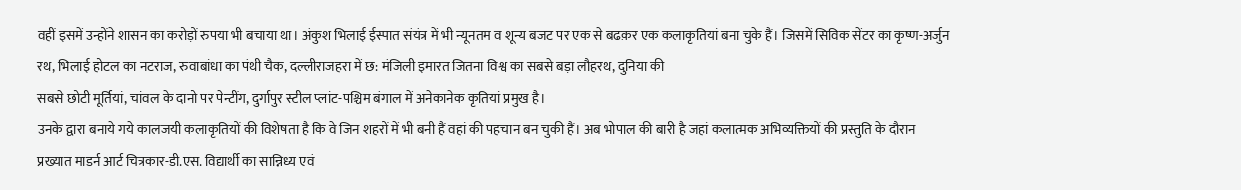वहीं इसमें उन्होंने शासन का करोड़ों रुपया भी बचाया था। अंकुश भिलाई ईस्पात संयंत्र में भी न्यूनतम व शून्य बजट पर एक से बढक़र एक कलाकृतियां बना चुके हैं। जिसमें सिविक सेंटर का कृष्ण-अर्जुन रथ, भिलाई होटल का नटराज, रुवाबांधा का पंथी चैक, दल्लीराजहरा में छ: मंजिली इमारत जितना विश्व का सबसे बड़ा लौहरथ, दुनिया की
सबसे छोटी मूर्तियां, चांवल के दानो पर पेन्टींग, दुर्गापुर स्टील प्लांट-पश्चिम बंगाल में अनेकानेक कृतियां प्रमुख है।
उनके द्वारा बनाये गये कालजयी कलाकृतियों की विशेषता है कि वे जिन शहरों में भी बनी हैं वहां की पहचान बन चुकी हैं। अब भोपाल की बारी है जहां कलात्मक अभिव्यक्तियों की प्रस्तुति के दौरान प्रख्यात माडर्न आर्ट चित्रकार-डी.एस. विद्यार्थी का सान्निध्य एवं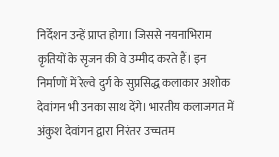निर्देशन उन्हें प्राप्त होगा। जिससे नयनाभिराम कृतियों के सृजन की वे उम्मीद करते हैं। इन निर्माणों में रेल्वे दुर्ग के सुप्रसिद्ध कलाकार अशोक देवांगन भी उनका साथ देंगे। भारतीय कलाजगत में अंकुश देवांगन द्वारा निरंतर उच्चतम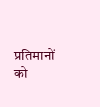प्रतिमानों को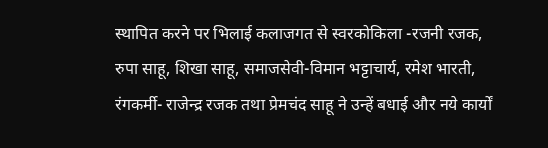स्थापित करने पर भिलाई कलाजगत से स्वरकोकिला -रजनी रजक, रुपा साहू, शिखा साहू, समाजसेवी-विमान भट्टाचार्य, रमेश भारती, रंगकर्मी- राजेन्द्र रजक तथा प्रेमचंद साहू ने उन्हें बधाई और नये कार्यों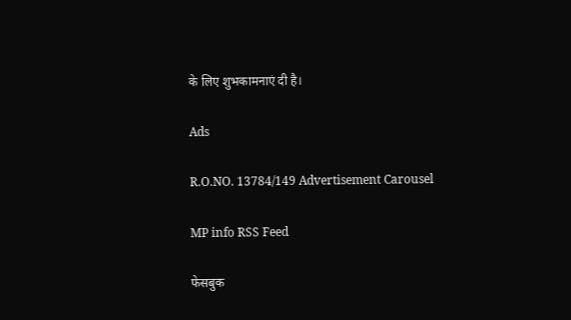के लिए शुभकामनाएं दी है।

Ads

R.O.NO. 13784/149 Advertisement Carousel

MP info RSS Feed

फेसबुक